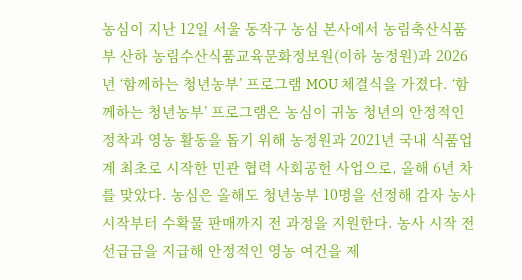농심이 지난 12일 서울 동작구 농심 본사에서 농림축산식품부 산하 농림수산식품교육문화정보원(이하 농정원)과 2026년 ‘함께하는 청년농부’ 프로그램 MOU 체결식을 가졌다. ‘함께하는 청년농부’ 프로그램은 농심이 귀농 청년의 안정적인 정착과 영농 활동을 돕기 위해 농정원과 2021년 국내 식품업계 최초로 시작한 민관 협력 사회공헌 사업으로, 올해 6년 차를 맞았다. 농심은 올해도 청년농부 10명을 선정해 감자 농사 시작부터 수확물 판매까지 전 과정을 지원한다. 농사 시작 전 선급금을 지급해 안정적인 영농 여건을 제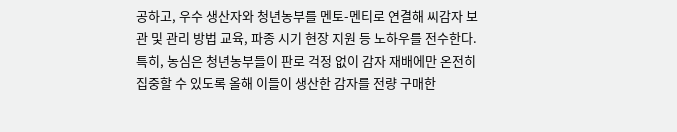공하고, 우수 생산자와 청년농부를 멘토-멘티로 연결해 씨감자 보관 및 관리 방법 교육, 파종 시기 현장 지원 등 노하우를 전수한다. 특히, 농심은 청년농부들이 판로 걱정 없이 감자 재배에만 온전히 집중할 수 있도록 올해 이들이 생산한 감자를 전량 구매한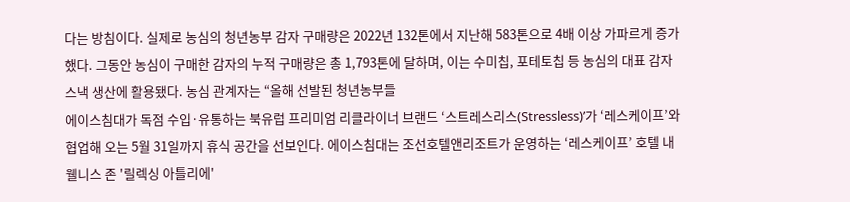다는 방침이다. 실제로 농심의 청년농부 감자 구매량은 2022년 132톤에서 지난해 583톤으로 4배 이상 가파르게 증가했다. 그동안 농심이 구매한 감자의 누적 구매량은 총 1,793톤에 달하며, 이는 수미칩, 포테토칩 등 농심의 대표 감자 스낵 생산에 활용됐다. 농심 관계자는 “올해 선발된 청년농부들
에이스침대가 독점 수입·유통하는 북유럽 프리미엄 리클라이너 브랜드 ‘스트레스리스(Stressless)’가 ‘레스케이프’와 협업해 오는 5월 31일까지 휴식 공간을 선보인다. 에이스침대는 조선호텔앤리조트가 운영하는 ‘레스케이프’ 호텔 내 웰니스 존 '릴렉싱 아틀리에'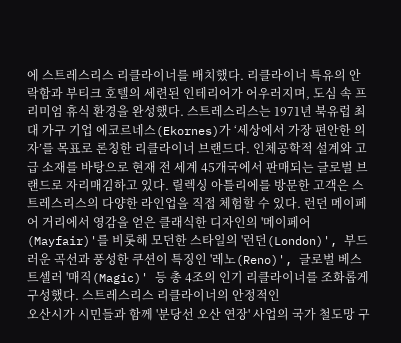에 스트레스리스 리클라이너를 배치했다. 리클라이너 특유의 안락함과 부티크 호텔의 세련된 인테리어가 어우러지며, 도심 속 프리미엄 휴식 환경을 완성했다. 스트레스리스는 1971년 북유럽 최대 가구 기업 에코르네스(Ekornes)가 ‘세상에서 가장 편안한 의자’를 목표로 론칭한 리클라이너 브랜드다. 인체공학적 설계와 고급 소재를 바탕으로 현재 전 세계 45개국에서 판매되는 글로벌 브랜드로 자리매김하고 있다. 릴렉싱 아틀리에를 방문한 고객은 스트레스리스의 다양한 라인업을 직접 체험할 수 있다. 런던 메이페어 거리에서 영감을 얻은 클래식한 디자인의 '메이페어(Mayfair)'를 비롯해 모던한 스타일의 '런던(London)', 부드러운 곡선과 풍성한 쿠션이 특징인 '레노(Reno)', 글로벌 베스트셀러 '매직(Magic)' 등 총 4조의 인기 리클라이너를 조화롭게 구성했다. 스트레스리스 리클라이너의 안정적인
오산시가 시민들과 함께 '분당선 오산 연장' 사업의 국가 철도망 구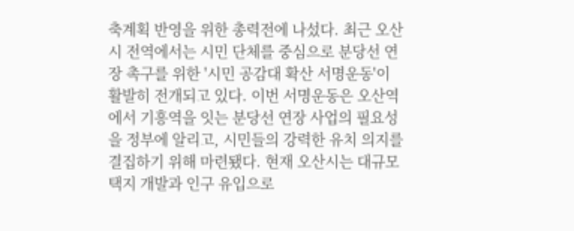축계획 반영을 위한 총력전에 나섰다. 최근 오산시 전역에서는 시민 단체를 중심으로 분당선 연장 촉구를 위한 '시민 공감대 확산 서명운동'이 활발히 전개되고 있다. 이번 서명운동은 오산역에서 기흥역을 잇는 분당선 연장 사업의 필요성을 정부에 알리고, 시민들의 강력한 유치 의지를 결집하기 위해 마련됐다. 현재 오산시는 대규모 택지 개발과 인구 유입으로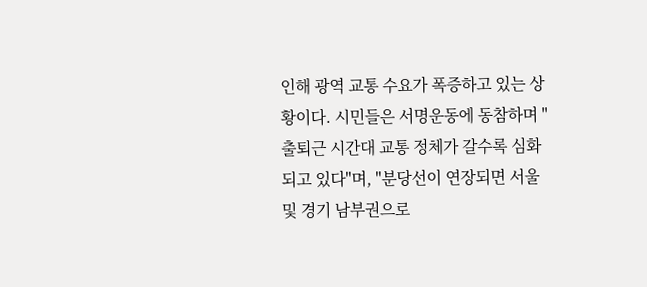인해 광역 교통 수요가 폭증하고 있는 상황이다. 시민들은 서명운동에 동참하며 "출퇴근 시간대 교통 정체가 갈수록 심화되고 있다"며, "분당선이 연장되면 서울 및 경기 남부권으로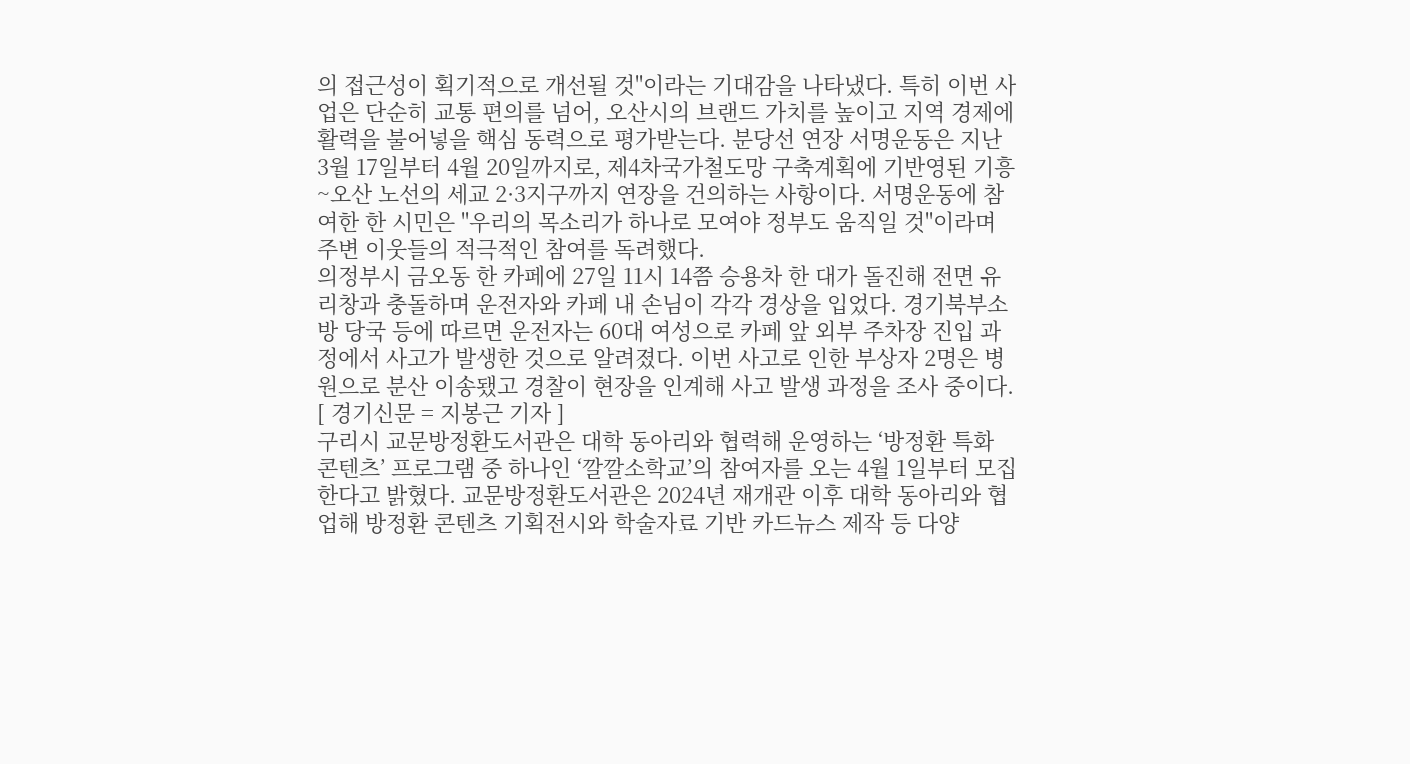의 접근성이 획기적으로 개선될 것"이라는 기대감을 나타냈다. 특히 이번 사업은 단순히 교통 편의를 넘어, 오산시의 브랜드 가치를 높이고 지역 경제에 활력을 불어넣을 핵심 동력으로 평가받는다. 분당선 연장 서명운동은 지난 3월 17일부터 4월 20일까지로, 제4차국가철도망 구축계획에 기반영된 기흥~오산 노선의 세교 2·3지구까지 연장을 건의하는 사항이다. 서명운동에 참여한 한 시민은 "우리의 목소리가 하나로 모여야 정부도 움직일 것"이라며 주변 이웃들의 적극적인 참여를 독려했다.
의정부시 금오동 한 카페에 27일 11시 14쯤 승용차 한 대가 돌진해 전면 유리창과 충돌하며 운전자와 카페 내 손님이 각각 경상을 입었다. 경기북부소방 당국 등에 따르면 운전자는 60대 여성으로 카페 앞 외부 주차장 진입 과정에서 사고가 발생한 것으로 알려졌다. 이번 사고로 인한 부상자 2명은 병원으로 분산 이송됐고 경찰이 현장을 인계해 사고 발생 과정을 조사 중이다. [ 경기신문 = 지봉근 기자 ]
구리시 교문방정환도서관은 대학 동아리와 협력해 운영하는 ‘방정환 특화 콘텐츠’ 프로그램 중 하나인 ‘깔깔소학교’의 참여자를 오는 4월 1일부터 모집한다고 밝혔다. 교문방정환도서관은 2024년 재개관 이후 대학 동아리와 협업해 방정환 콘텐츠 기획전시와 학술자료 기반 카드뉴스 제작 등 다양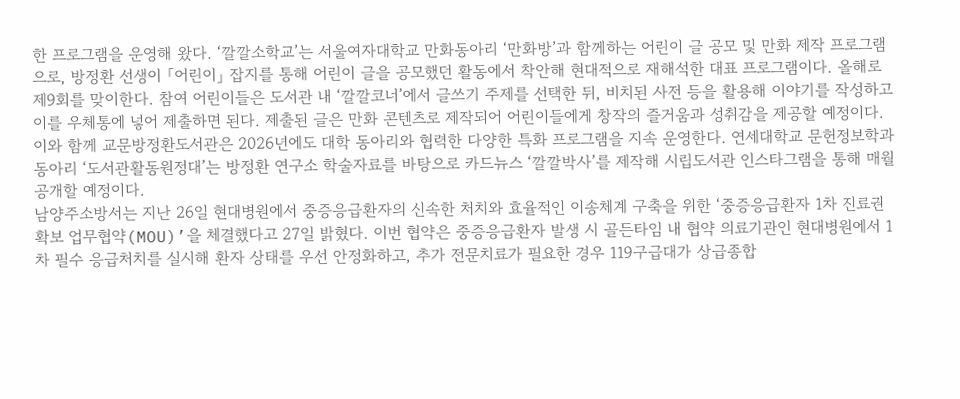한 프로그램을 운영해 왔다. ‘깔깔소학교’는 서울여자대학교 만화동아리 ‘만화방’과 함께하는 어린이 글 공모 및 만화 제작 프로그램으로, 방정환 선생이 「어린이」 잡지를 통해 어린이 글을 공모했던 활동에서 착안해 현대적으로 재해석한 대표 프로그램이다. 올해로 제9회를 맞이한다. 참여 어린이들은 도서관 내 ‘깔깔코너’에서 글쓰기 주제를 선택한 뒤, 비치된 사전 등을 활용해 이야기를 작성하고 이를 우체통에 넣어 제출하면 된다. 제출된 글은 만화 콘텐츠로 제작되어 어린이들에게 창작의 즐거움과 성취감을 제공할 예정이다. 이와 함께 교문방정환도서관은 2026년에도 대학 동아리와 협력한 다양한 특화 프로그램을 지속 운영한다. 연세대학교 문헌정보학과 동아리 ‘도서관활동원정대’는 방정환 연구소 학술자료를 바탕으로 카드뉴스 ‘깔깔박사’를 제작해 시립도서관 인스타그램을 통해 매월 공개할 예정이다.
남양주소방서는 지난 26일 현대병원에서 중증응급환자의 신속한 처치와 효율적인 이송체계 구축을 위한 ‘중증응급환자 1차 진료권 확보 업무협약(MOU)’을 체결했다고 27일 밝혔다. 이번 협약은 중증응급환자 발생 시 골든타임 내 협약 의료기관인 현대병원에서 1차 필수 응급처치를 실시해 환자 상태를 우선 안정화하고, 추가 전문치료가 필요한 경우 119구급대가 상급종합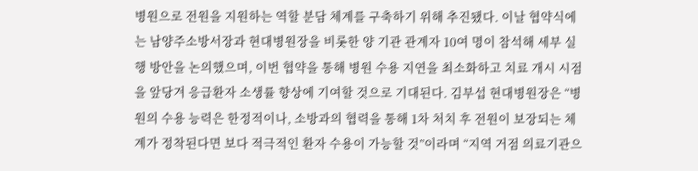병원으로 전원을 지원하는 역할 분담 체계를 구축하기 위해 추진됐다. 이날 협약식에는 남양주소방서장과 현대병원장을 비롯한 양 기관 관계자 10여 명이 참석해 세부 실행 방안을 논의했으며, 이번 협약을 통해 병원 수용 지연을 최소화하고 치료 개시 시점을 앞당겨 응급환자 소생률 향상에 기여할 것으로 기대된다. 김부섭 현대병원장은 “병원의 수용 능력은 한정적이나, 소방과의 협력을 통해 1차 처치 후 전원이 보장되는 체계가 정착된다면 보다 적극적인 환자 수용이 가능할 것”이라며 “지역 거점 의료기관으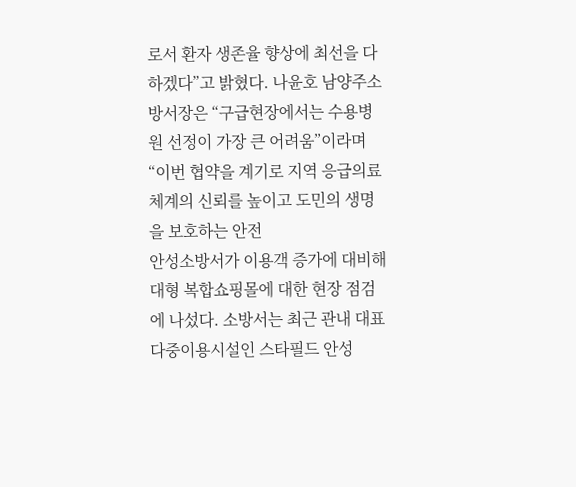로서 환자 생존율 향상에 최선을 다하겠다”고 밝혔다. 나윤호 남양주소방서장은 “구급현장에서는 수용병원 선정이 가장 큰 어려움”이라며 “이번 협약을 계기로 지역 응급의료체계의 신뢰를 높이고 도민의 생명을 보호하는 안전
안성소방서가 이용객 증가에 대비해 대형 복합쇼핑몰에 대한 현장 점검에 나섰다. 소방서는 최근 관내 대표 다중이용시설인 스타필드 안성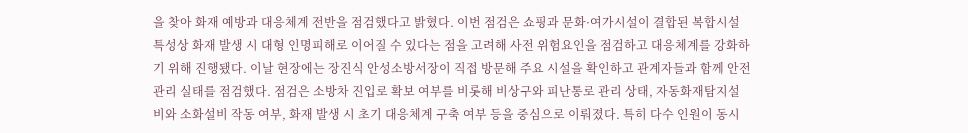을 찾아 화재 예방과 대응체계 전반을 점검했다고 밝혔다. 이번 점검은 쇼핑과 문화·여가시설이 결합된 복합시설 특성상 화재 발생 시 대형 인명피해로 이어질 수 있다는 점을 고려해 사전 위험요인을 점검하고 대응체계를 강화하기 위해 진행됐다. 이날 현장에는 장진식 안성소방서장이 직접 방문해 주요 시설을 확인하고 관계자들과 함께 안전관리 실태를 점검했다. 점검은 소방차 진입로 확보 여부를 비롯해 비상구와 피난통로 관리 상태, 자동화재탐지설비와 소화설비 작동 여부, 화재 발생 시 초기 대응체계 구축 여부 등을 중심으로 이뤄졌다. 특히 다수 인원이 동시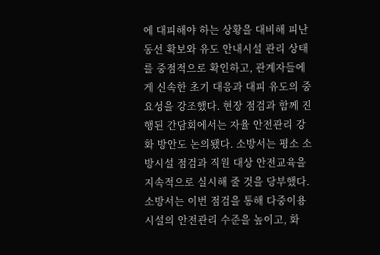에 대피해야 하는 상황을 대비해 피난 동선 확보와 유도 안내시설 관리 상태를 중점적으로 확인하고, 관계자들에게 신속한 초기 대응과 대피 유도의 중요성을 강조했다. 현장 점검과 함께 진행된 간담회에서는 자율 안전관리 강화 방안도 논의됐다. 소방서는 평소 소방시설 점검과 직원 대상 안전교육을 지속적으로 실시해 줄 것을 당부했다. 소방서는 이번 점검을 통해 다중이용시설의 안전관리 수준을 높이고, 화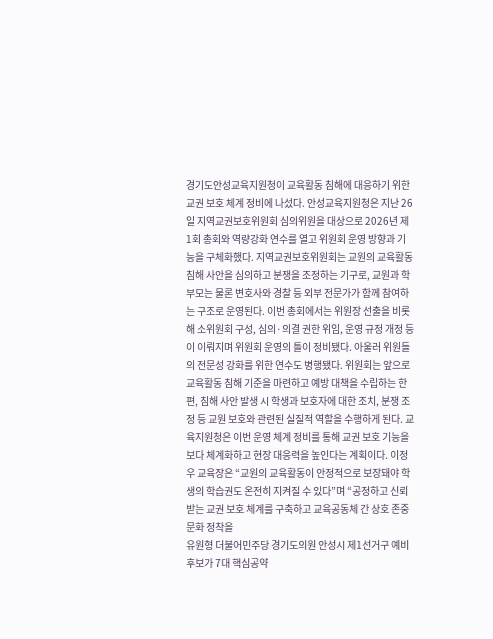경기도안성교육지원청이 교육활동 침해에 대응하기 위한 교권 보호 체계 정비에 나섰다. 안성교육지원청은 지난 26일 지역교권보호위원회 심의위원을 대상으로 2026년 제1회 총회와 역량강화 연수를 열고 위원회 운영 방향과 기능을 구체화했다. 지역교권보호위원회는 교원의 교육활동 침해 사안을 심의하고 분쟁을 조정하는 기구로, 교원과 학부모는 물론 변호사와 경찰 등 외부 전문가가 함께 참여하는 구조로 운영된다. 이번 총회에서는 위원장 선출을 비롯해 소위원회 구성, 심의·의결 권한 위임, 운영 규정 개정 등이 이뤄지며 위원회 운영의 틀이 정비됐다. 아울러 위원들의 전문성 강화를 위한 연수도 병행됐다. 위원회는 앞으로 교육활동 침해 기준을 마련하고 예방 대책을 수립하는 한편, 침해 사안 발생 시 학생과 보호자에 대한 조치, 분쟁 조정 등 교원 보호와 관련된 실질적 역할을 수행하게 된다. 교육지원청은 이번 운영 체계 정비를 통해 교권 보호 기능을 보다 체계화하고 현장 대응력을 높인다는 계획이다. 이정우 교육장은 “교원의 교육활동이 안정적으로 보장돼야 학생의 학습권도 온전히 지켜질 수 있다”며 “공정하고 신뢰받는 교권 보호 체계를 구축하고 교육공동체 간 상호 존중 문화 정착을
유원형 더불어민주당 경기도의원 안성시 제1선거구 예비후보가 7대 핵심공약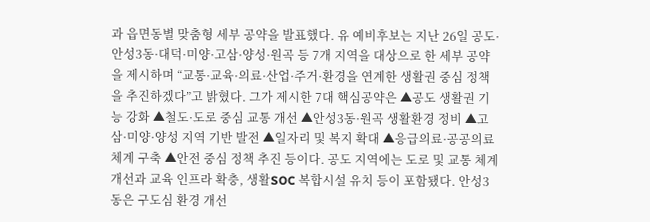과 읍면동별 맞춤형 세부 공약을 발표했다. 유 예비후보는 지난 26일 공도·안성3동·대덕·미양·고삼·양성·원곡 등 7개 지역을 대상으로 한 세부 공약을 제시하며 “교통·교육·의료·산업·주거·환경을 연계한 생활권 중심 정책을 추진하겠다”고 밝혔다. 그가 제시한 7대 핵심공약은 ▲공도 생활권 기능 강화 ▲철도·도로 중심 교통 개선 ▲안성3동·원곡 생활환경 정비 ▲고삼·미양·양성 지역 기반 발전 ▲일자리 및 복지 확대 ▲응급의료·공공의료 체계 구축 ▲안전 중심 정책 추진 등이다. 공도 지역에는 도로 및 교통 체계 개선과 교육 인프라 확충, 생활SOC 복합시설 유치 등이 포함됐다. 안성3동은 구도심 환경 개선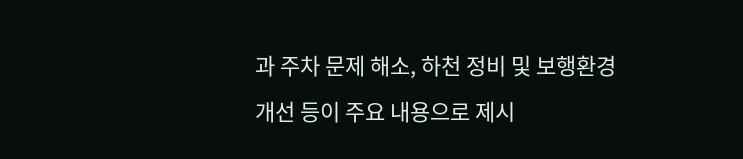과 주차 문제 해소, 하천 정비 및 보행환경 개선 등이 주요 내용으로 제시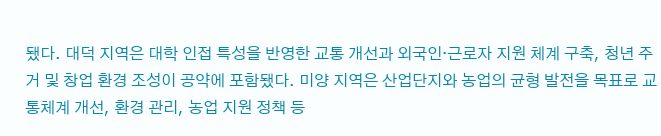됐다. 대덕 지역은 대학 인접 특성을 반영한 교통 개선과 외국인·근로자 지원 체계 구축, 청년 주거 및 창업 환경 조성이 공약에 포함됐다. 미양 지역은 산업단지와 농업의 균형 발전을 목표로 교통체계 개선, 환경 관리, 농업 지원 정책 등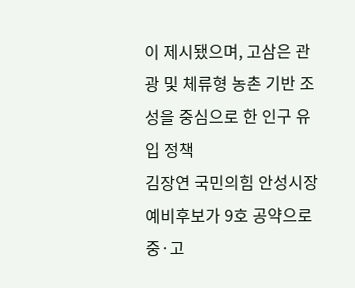이 제시됐으며, 고삼은 관광 및 체류형 농촌 기반 조성을 중심으로 한 인구 유입 정책
김장연 국민의힘 안성시장 예비후보가 9호 공약으로 중·고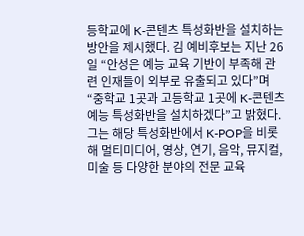등학교에 K-콘텐츠 특성화반을 설치하는 방안을 제시했다. 김 예비후보는 지난 26일 “안성은 예능 교육 기반이 부족해 관련 인재들이 외부로 유출되고 있다”며 “중학교 1곳과 고등학교 1곳에 K-콘텐츠 예능 특성화반을 설치하겠다”고 밝혔다. 그는 해당 특성화반에서 K-POP을 비롯해 멀티미디어, 영상, 연기, 음악, 뮤지컬, 미술 등 다양한 분야의 전문 교육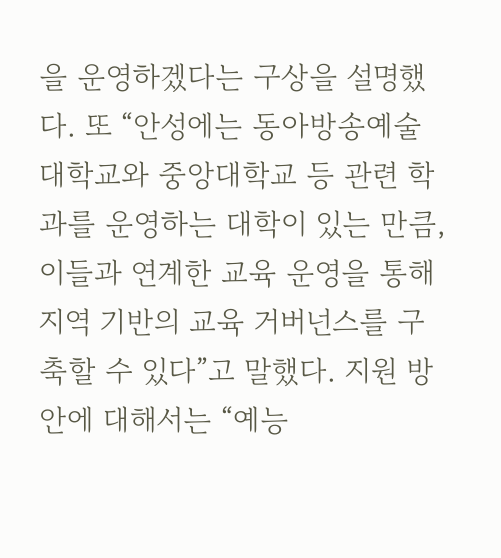을 운영하겠다는 구상을 설명했다. 또 “안성에는 동아방송예술대학교와 중앙대학교 등 관련 학과를 운영하는 대학이 있는 만큼, 이들과 연계한 교육 운영을 통해 지역 기반의 교육 거버넌스를 구축할 수 있다”고 말했다. 지원 방안에 대해서는 “예능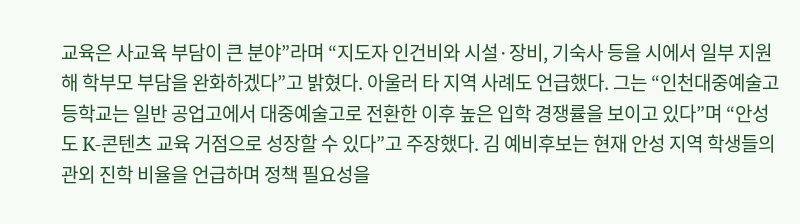교육은 사교육 부담이 큰 분야”라며 “지도자 인건비와 시설·장비, 기숙사 등을 시에서 일부 지원해 학부모 부담을 완화하겠다”고 밝혔다. 아울러 타 지역 사례도 언급했다. 그는 “인천대중예술고등학교는 일반 공업고에서 대중예술고로 전환한 이후 높은 입학 경쟁률을 보이고 있다”며 “안성도 K-콘텐츠 교육 거점으로 성장할 수 있다”고 주장했다. 김 예비후보는 현재 안성 지역 학생들의 관외 진학 비율을 언급하며 정책 필요성을